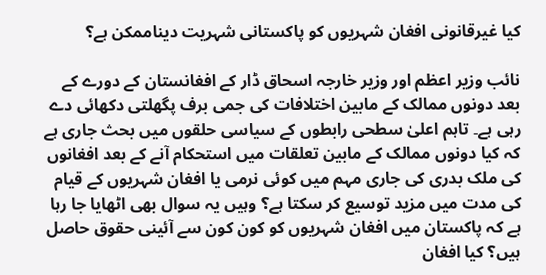کیا غیرقانونی افغان شہریوں کو پاکستانی شہریت دیناممکن ہے؟

نائب وزیر اعظم اور وزیر خارجہ اسحاق ڈار کے افغانستان کے دورے کے بعد دونوں ممالک کے مابین اختلافات کی جمی برف پگھلتی دکھائی دے رہی ہے۔ تاہم اعلیٰ سطحی رابطوں کے سیاسی حلقوں میں بحث جاری ہے کہ کیا دونوں ممالک کے مابین تعلقات میں استحکام آنے کے بعد افغانوں کی ملک بدری کی جاری مہم میں کوئی نرمی یا افغان شہریوں کے قیام کی مدت میں مزید توسیع کر سکتا ہے؟ وہیں یہ سوال بھی اٹھایا جا رہا ہے کہ پاکستان میں افغان شہریوں کو کون کون سے آئینی حقوق حاصل ہیں؟ کیا افغان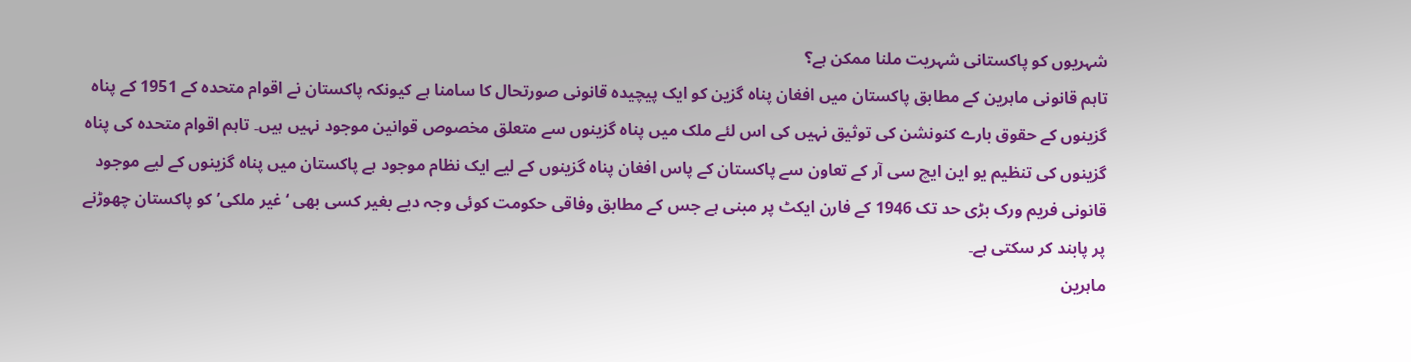شہریوں کو پاکستانی شہریت ملنا ممکن ہے؟
تاہم قانونی ماہرین کے مطابق پاکستان میں افغان پناہ گزین کو ایک پیچیدہ قانونی صورتحال کا سامنا ہے کیونکہ پاکستان نے اقوام متحدہ کے 1951 کے پناہ گزینوں کے حقوق بارے کنونشن کی توثیق نہیں کی اس لئے ملک میں پناہ گزینوں سے متعلق مخصوص قوانین موجود نہیں ہیں۔ تاہم اقوام متحدہ کی پناہ گزینوں کی تنظیم یو این ایچ سی آر کے تعاون سے پاکستان کے پاس افغان پناہ گزینوں کے لیے ایک نظام موجود ہے پاکستان میں پناہ گزینوں کے لیے موجود قانونی فریم ورک بڑی حد تک 1946 کے فارن ایکٹ پر مبنی ہے جس کے مطابق وفاقی حکومت کوئی وجہ دیے بغیر کسی بھی ‘غیر ملکی’ کو پاکستان چھوڑنے پر پابند کر سکتی ہے۔
ماہرین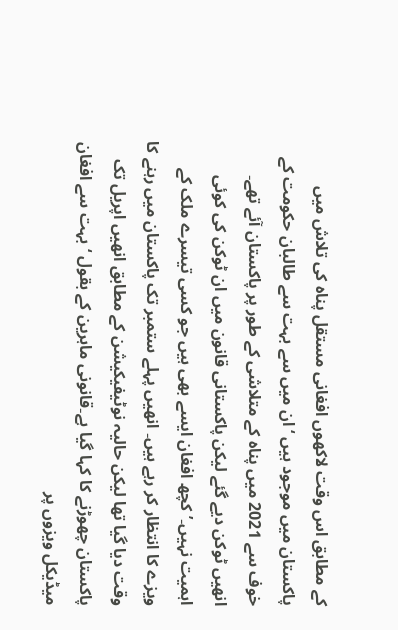کے مطابق اس وقت لاکھوں افغانی مستقل پناہ کی تلاش میں پاکستان میں موجود ہیں ‘ان میں سے بہت سے طالبان حکومت کے خوف سے 2021 میں پناہ کے متلاشی کے طور پر پاکستان آئے تھے۔ انھیں ٹوکن دیے گئے لیکن پاکستانی قانون میں ان ٹوکن کی کوئی اہمیت نہیں۔’کچھ افغان ایسے بھی ہیں جو کسی تیسرے ملک کے ویزے کا انتظار کر رہے ہیں۔ انھیں پہلے ستمبر تک پاکستان میں رہنے کا وقت دیا گیا تھا لیکن حالیہ نوٹیفیکیشن کے مطابق انھیں اپریل تک پاکستان چھوڑنے کا کہا گیا ہے۔قانونی ماہرین کے بقول ‘بہت سے افغان میڈیکل ویزوں پر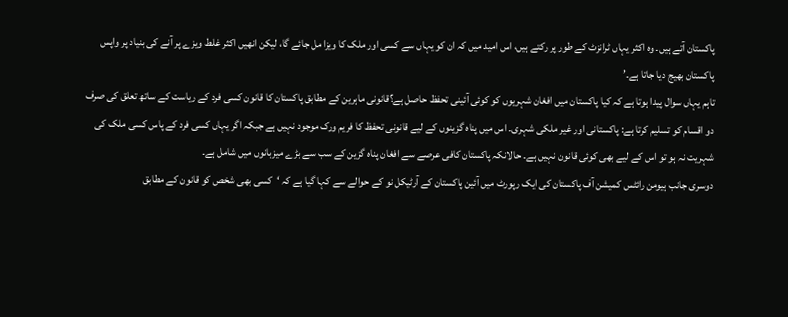پاکستان آتے ہیں۔ وہ اکثر یہاں ٹرانزٹ کے طور پر رکتے ہیں، اس امید میں کہ ان کو یہاں سے کسی اور ملک کا ویزا مل جائے گا، لیکن انھیں اکثر غلط ویزے پر آنے کی بنیاد پر واپس پاکستان بھیج دیا جاتا ہے۔’
تاہم یہاں سوال پیدا ہوتا ہے کہ کیا پاکستان میں افغان شہریوں کو کوئی آئینی تحفظ حاصل ہے؟قانونی ماہرین کے مطابق پاکستان کا قانون کسی فرد کے ریاست کے ساتھ تعلق کی صرف دو اقسام کو تسلیم کرتا ہے: پاکستانی اور غیر ملکی شہری۔ اس میں پناہ گزینوں کے لیے قانونی تحفظ کا فریم ورک موجود نہیں ہے جبکہ اگر یہاں کسی فرد کے پاس کسی ملک کی شہریت نہ ہو تو اس کے لیے بھی کوئی قانون نہیں ہے۔ حالانکہ پاکستان کافی عرصے سے افغان پناہ گزین کے سب سے بڑے میزبانوں میں شامل ہے۔
دوسری جانب ہیومن رائٹس کمیشن آف پاکستان کی ایک رپورٹ میں آئین پاکستان کے آرٹیکل نو کے حوالے سے کہا گیا ہے کہ ‘کسی بھی شخص کو قانون کے مطابق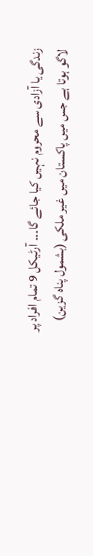زندگی یا آزادی سے محروم نہیں کیا جائے گا۔۔۔ آرٹیکل 9 تمام افراد پر لاگو ہوتا ہے جس میں پاکستان میں غیر ملکی (بشمول پناہ گزین)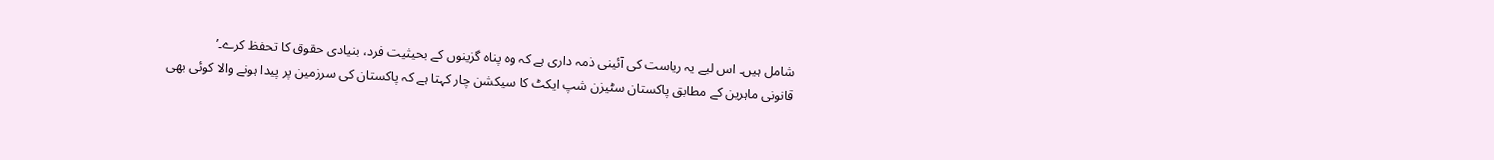شامل ہیں۔ اس لیے یہ ریاست کی آئینی ذمہ داری ہے کہ وہ پناہ گزینوں کے بحیثیت فرد، بنیادی حقوق کا تحفظ کرے۔’
قانونی ماہرین کے مطابق پاکستان سٹیزن شپ ایکٹ کا سیکشن چار کہتا ہے کہ پاکستان کی سرزمین پر پیدا ہونے والا کوئی بھی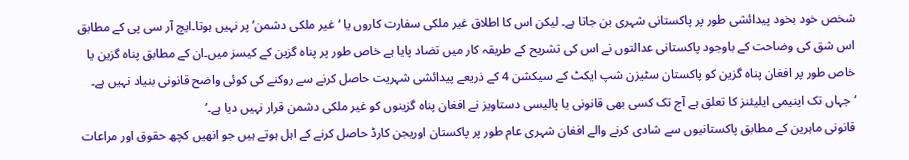شخص خود بخود پیدائشی طور پر پاکستانی شہری بن جاتا ہے۔ لیکن اس کا اطلاق غیر ملکی سفارت کاروں یا ‘غیر ملکی دشمن’ پر نہیں ہوتا۔ایچ آر سی پی کے مطابق اس شق کی وضاحت کے باوجود پاکستانی عدالتوں نے اس کی تشریح کے طریقہ کار میں تضاد پایا ہے خاص طور پر پناہ گزین کے کیسز میں۔ان کے مطابق پناہ گزین یا خاص طور پر افغان پناہ گزین کو پاکستان سٹیزن شپ ایکٹ کے سیکشن 4 کے ذریعے پیدائشی شہریت حاصل کرنے سے روکنے کی کوئی واضح قانونی بنیاد نہیں ہے۔ ‘جہاں تک اینیمی ایلیئنز کا تعلق ہے آج تک کسی بھی قانونی یا پالیسی دستاویز نے افغان پناہ گزینوں کو غیر ملکی دشمن قرار نہیں دیا ہے۔’
قانونی ماہرین کے مطابق پاکستانیوں سے شادی کرنے والے افغان شہری عام طور پر پاکستان اوریجن کارڈ حاصل کرنے کے اہل ہوتے ہیں جو انھیں کچھ حقوق اور مراعات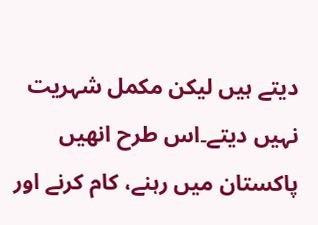دیتے ہیں لیکن مکمل شہریت نہیں دیتے۔اس طرح انھیں پاکستان میں رہنے، کام کرنے اور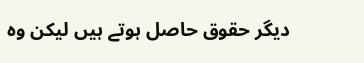دیگر حقوق حاصل ہوتے ہیں لیکن وہ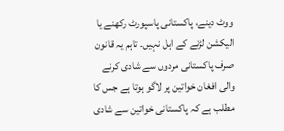ووٹ دینے، پاکستانی پاسپورٹ رکھنے یا الیکشن لڑنے کے اہل نہیں۔ تاہم یہ قانون صرف پاکستانی مردوں سے شادی کرنے والی افغان خواتین پر لاگو ہوتا ہے جس کا مطلب ہے کہ پاکستانی خواتین سے شادی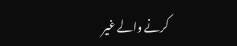کرنے والے غیر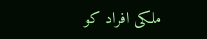ملکی افراد کو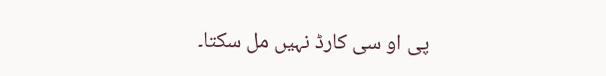پی او سی کارڈ نہیں مل سکتا۔